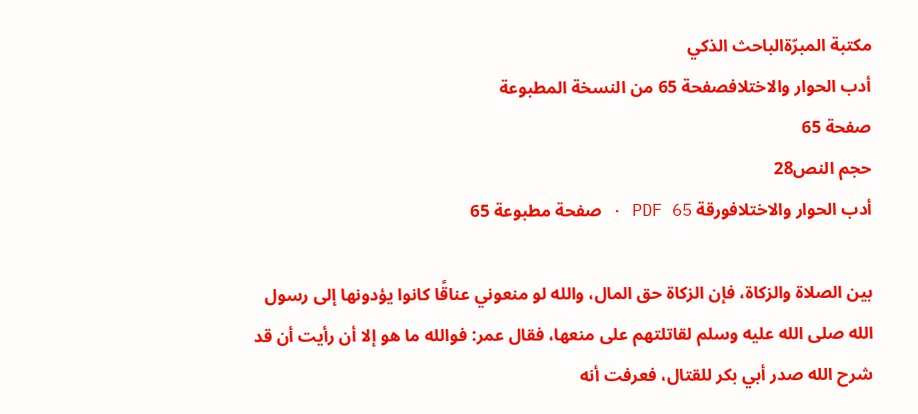مكتبة المبرّةالباحث الذكي
أدب الحوار والاختلافصفحة 65 من النسخة المطبوعة
صفحة 65
حجم النص28
أدب الحوار والاختلافورقة PDF 65 · صفحة مطبوعة 65

بين الصلاة والزكاة، فإن الزكاة حق المال، والله لو منعوني عناقًا كانوا يؤدونها إلى رسول الله صلى الله عليه وسلم لقاتلتهم على منعها، فقال عمر: فوالله ما هو إلا أن رأيت أن قد شرح الله صدر أبي بكر للقتال، فعرفت أنه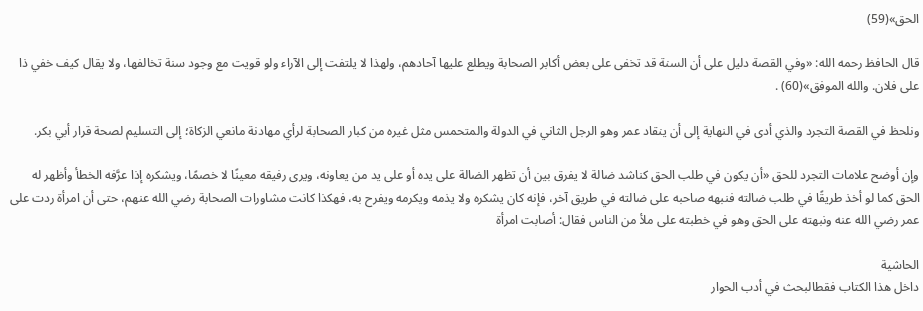الحق»(59)

قال الحافظ رحمه الله: «وفي القصة دليل على أن السنة قد تخفى على بعض أكابر الصحابة ويطلع عليها آحادهم، ولهذا لا يلتفت إلى الآراء ولو قويت مع وجود سنة تخالفها، ولا يقال كيف خفي ذا على فلان. والله الموفق»(60) .

ونلحظ في القصة التجرد والذي أدى في النهاية إلى أن ينقاد عمر وهو الرجل الثاني في الدولة والمتحمس مثل غيره من كبار الصحابة لرأي مهادنة مانعي الزكاة؛ إلى التسليم لصحة قرار أبي بكر.

وإن أوضح علامات التجرد للحق «أن يكون في طلب الحق كناشد ضالة لا يفرق بين أن تظهر الضالة على يده أو على يد من يعاونه، ويرى رفيقه معينًا لا خصمًا، ويشكره إذا عرَّفه الخطأ وأظهر له الحق كما لو أخذ طريقًا في طلب ضالته فنبهه صاحبه على ضالته في طريق آخر، فإنه كان يشكره ولا يذمه ويكرمه ويفرح به، فهكذا كانت مشاورات الصحابة رضي الله عنهم، حتى أن امرأة ردت على عمر رضي الله عنه ونبهته على الحق وهو في خطبته على ملأ من الناس فقال: أصابت امرأة

الحاشية
داخل هذا الكتاب فقطالبحث في أدب الحوار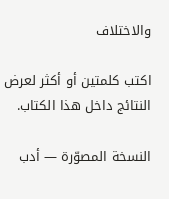والاختلاف

اكتب كلمتين أو أكثر لعرض النتائج داخل هذا الكتاب.

النسخة المصوّرة — أدب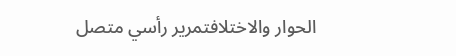الحوار والاختلافتمرير رأسي متصل